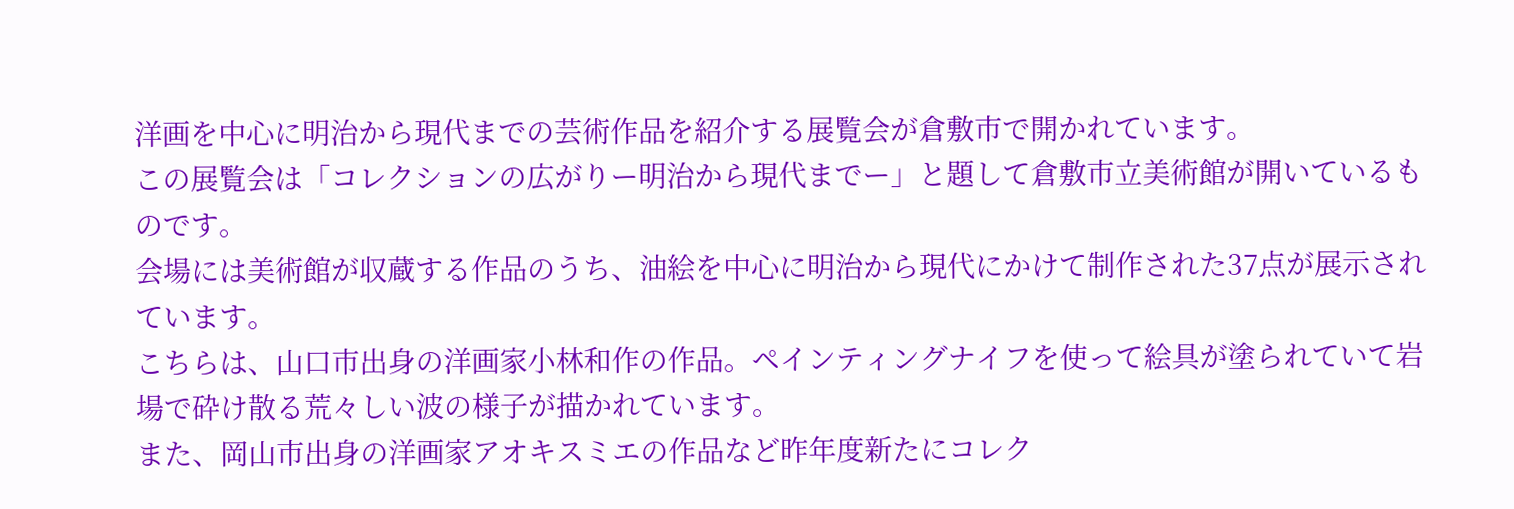洋画を中心に明治から現代までの芸術作品を紹介する展覧会が倉敷市で開かれています。
この展覧会は「コレクションの広がりー明治から現代までー」と題して倉敷市立美術館が開いているものです。
会場には美術館が収蔵する作品のうち、油絵を中心に明治から現代にかけて制作された37点が展示されています。
こちらは、山口市出身の洋画家小林和作の作品。ペインティングナイフを使って絵具が塗られていて岩場で砕け散る荒々しい波の様子が描かれています。
また、岡山市出身の洋画家アオキスミエの作品など昨年度新たにコレク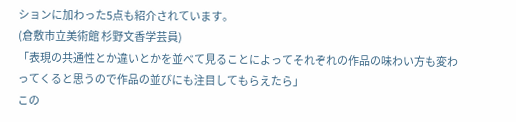ションに加わった5点も紹介されています。
(倉敷市立美術館 杉野文香学芸員)
「表現の共通性とか違いとかを並べて見ることによってそれぞれの作品の味わい方も変わってくると思うので作品の並びにも注目してもらえたら」
この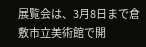展覧会は、3月8日まで倉敷市立美術館で開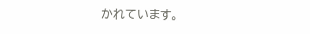かれています。